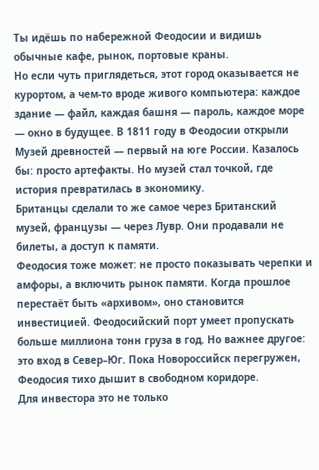Ты идёшь по набережной Феодосии и видишь обычные кафе, рынок, портовые краны.
Но если чуть приглядеться, этот город оказывается не курортом, а чем-то вроде живого компьютера: каждое здание — файл, каждая башня — пароль, каждое море — окно в будущее. В 1811 году в Феодосии открыли Музей древностей — первый на юге России. Казалось бы: просто артефакты. Но музей стал точкой, где история превратилась в экономику.
Британцы сделали то же самое через Британский музей, французы — через Лувр. Они продавали не билеты, а доступ к памяти.
Феодосия тоже может: не просто показывать черепки и амфоры, а включить рынок памяти. Когда прошлое перестаёт быть «архивом», оно становится инвестицией. Феодосийский порт умеет пропускать больше миллиона тонн груза в год. Но важнее другое: это вход в Север–Юг. Пока Новороссийск перегружен, Феодосия тихо дышит в свободном коридоре.
Для инвестора это не только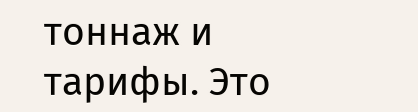тоннаж и тарифы. Это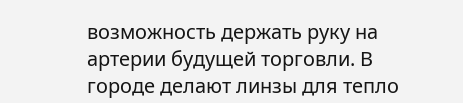возможность держать руку на артерии будущей торговли. В городе делают линзы для тепло